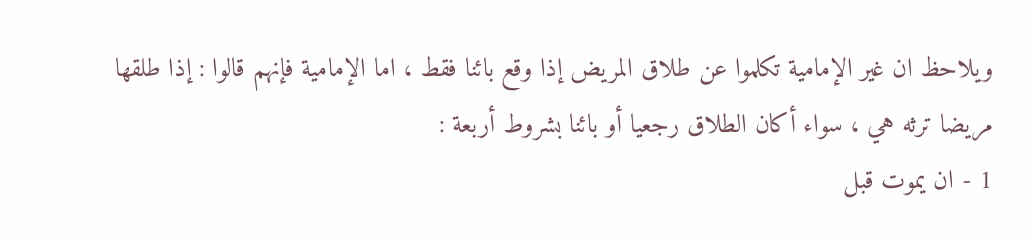ويلاحظ ان غير الإمامية تكلموا عن طلاق المريض إذا وقع بائنا فقط ، اما الإمامية فإنهم قالوا : إذا طلقها مريضا ترثه هي ، سواء أكان الطلاق رجعيا أو بائنا بشروط أربعة :
1 - ان يموت قبل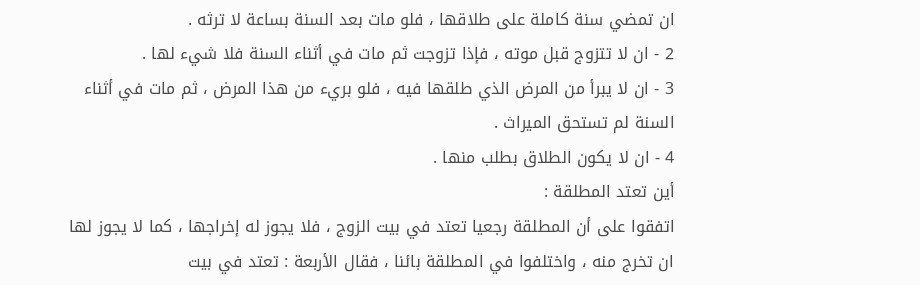ان تمضي سنة كاملة على طلاقها ، فلو مات بعد السنة بساعة لا ترثه .
2 - ان لا تتزوج قبل موته ، فإذا تزوجت ثم مات في أثناء السنة فلا شيء لها .
3 - ان لا يبرأ من المرض الذي طلقها فيه ، فلو بريء من هذا المرض ، ثم مات في أثناء السنة لم تستحق الميراث .
4 - ان لا يكون الطلاق بطلب منها .
أين تعتد المطلقة :
اتفقوا على أن المطلقة رجعيا تعتد في بيت الزوج ، فلا يجوز له إخراجها ، كما لا يجوز لها ان تخرج منه ، واختلفوا في المطلقة بائنا ، فقال الأربعة : تعتد في بيت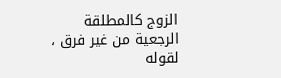الزوج كالمطلقة الرجعية من غير فرق ، لقوله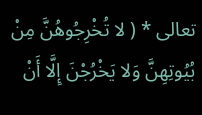تعالى * ( لا تُخْرِجُوهُنَّ مِنْ بُيُوتِهِنَّ وَلا يَخْرُجْنَ إِلَّا أَنْ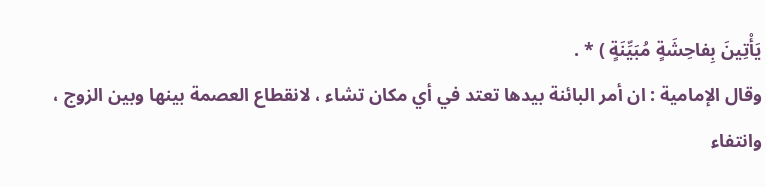يَأْتِينَ بِفاحِشَةٍ مُبَيِّنَةٍ ) * .
وقال الإمامية : ان أمر البائنة بيدها تعتد في أي مكان تشاء ، لانقطاع العصمة بينها وبين الزوج ، وانتفاء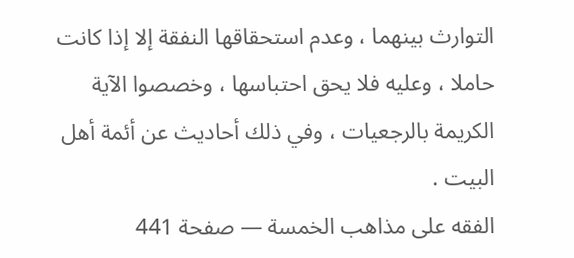التوارث بينهما ، وعدم استحقاقها النفقة إلا إذا كانت حاملا ، وعليه فلا يحق احتباسها ، وخصصوا الآية الكريمة بالرجعيات ، وفي ذلك أحاديث عن أئمة أهل البيت .
الفقه على مذاهب الخمسة — صفحة 441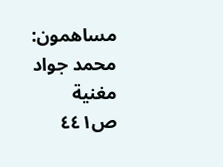مساهمون: محمد جواد مغنية
ص٤٤١